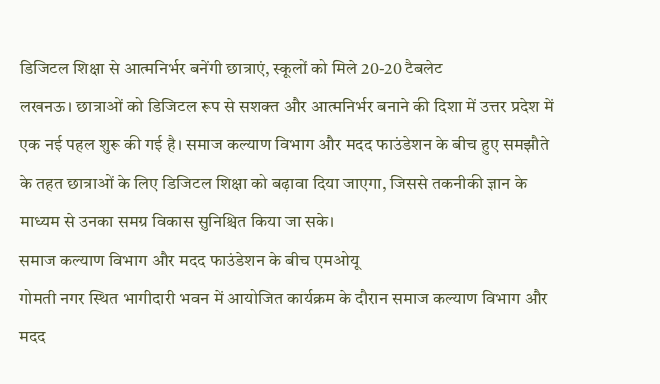डिजिटल शिक्षा से आत्मनिर्भर बनेंगी छात्राएं, स्कूलों को मिले 20-20 टैबलेट
लखनऊ। छात्राओं को डिजिटल रूप से सशक्त और आत्मनिर्भर बनाने की दिशा में उत्तर प्रदेश में एक नई पहल शुरू की गई है। समाज कल्याण विभाग और मदद फाउंडेशन के बीच हुए समझौते के तहत छात्राओं के लिए डिजिटल शिक्षा को बढ़ावा दिया जाएगा, जिससे तकनीकी ज्ञान के माध्यम से उनका समग्र विकास सुनिश्चित किया जा सके।
समाज कल्याण विभाग और मदद फाउंडेशन के बीच एमओयू
गोमती नगर स्थित भागीदारी भवन में आयोजित कार्यक्रम के दौरान समाज कल्याण विभाग और मदद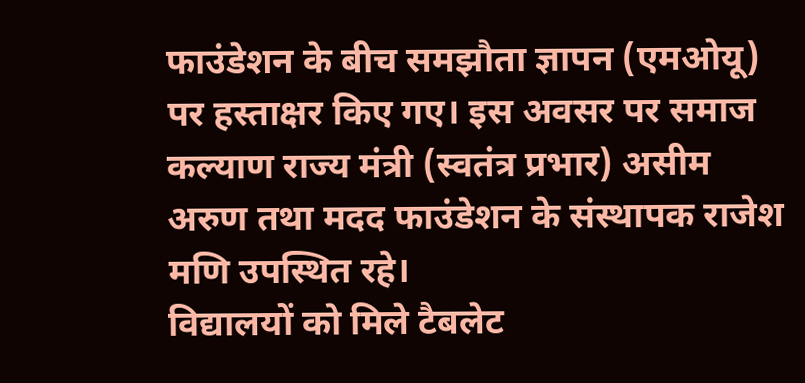फाउंडेशन के बीच समझौता ज्ञापन (एमओयू) पर हस्ताक्षर किए गए। इस अवसर पर समाज कल्याण राज्य मंत्री (स्वतंत्र प्रभार) असीम अरुण तथा मदद फाउंडेशन के संस्थापक राजेश मणि उपस्थित रहे।
विद्यालयों को मिले टैबलेट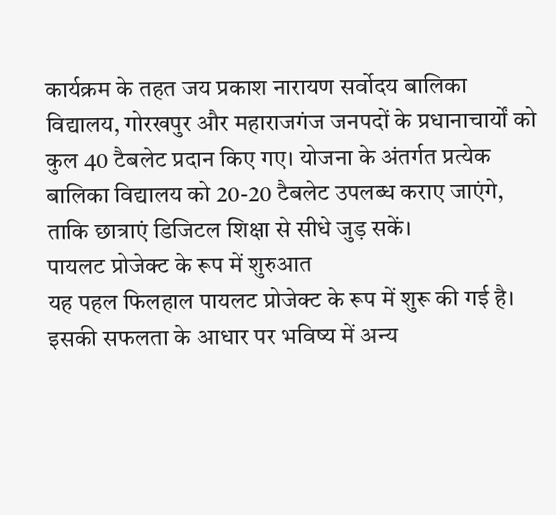कार्यक्रम के तहत जय प्रकाश नारायण सर्वोदय बालिका विद्यालय, गोरखपुर और महाराजगंज जनपदों के प्रधानाचार्यों को कुल 40 टैबलेट प्रदान किए गए। योजना के अंतर्गत प्रत्येक बालिका विद्यालय को 20-20 टैबलेट उपलब्ध कराए जाएंगे, ताकि छात्राएं डिजिटल शिक्षा से सीधे जुड़ सकें।
पायलट प्रोजेक्ट के रूप में शुरुआत
यह पहल फिलहाल पायलट प्रोजेक्ट के रूप में शुरू की गई है। इसकी सफलता के आधार पर भविष्य में अन्य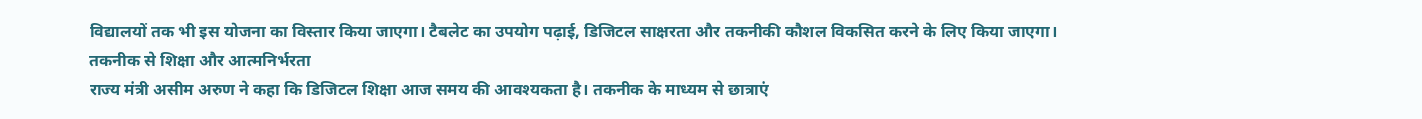विद्यालयों तक भी इस योजना का विस्तार किया जाएगा। टैबलेट का उपयोग पढ़ाई, डिजिटल साक्षरता और तकनीकी कौशल विकसित करने के लिए किया जाएगा।
तकनीक से शिक्षा और आत्मनिर्भरता
राज्य मंत्री असीम अरुण ने कहा कि डिजिटल शिक्षा आज समय की आवश्यकता है। तकनीक के माध्यम से छात्राएं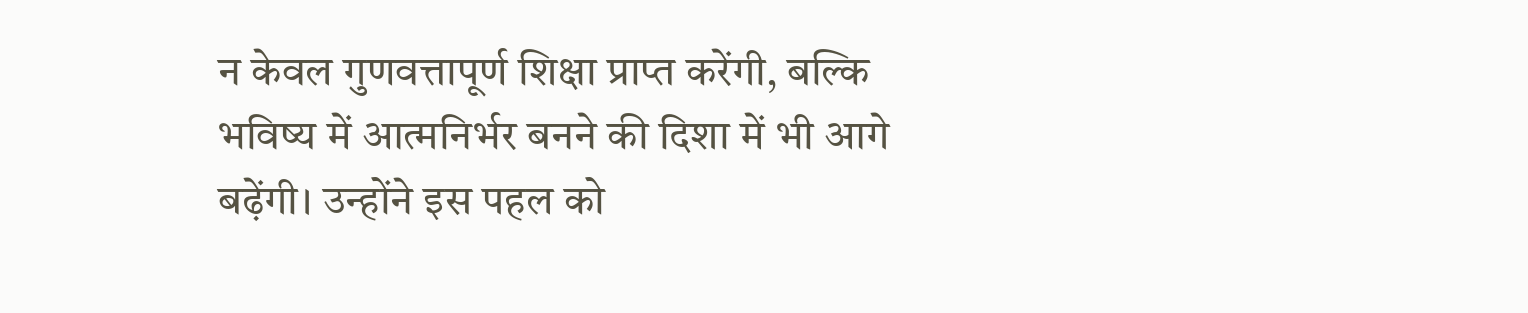न केवल गुणवत्तापूर्ण शिक्षा प्राप्त करेंगी, बल्कि भविष्य में आत्मनिर्भर बनने की दिशा में भी आगे बढ़ेंगी। उन्होंने इस पहल को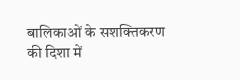बालिकाओं के सशक्तिकरण की दिशा में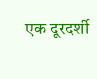एक दूरदर्शी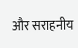और सराहनीय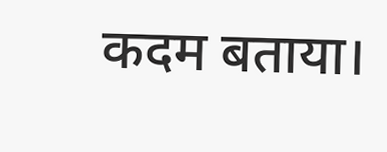कदम बताया।